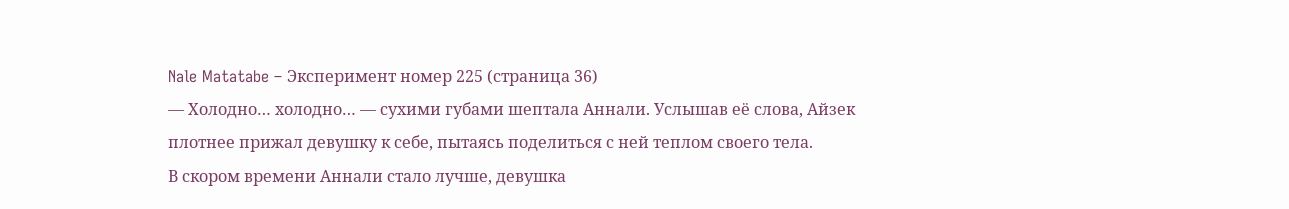Nale Matatabe – Эксперимент номер 225 (страница 36)
— Холодно… холодно… — сухими губами шептала Аннали. Услышав её слова, Айзек плотнее прижал девушку к себе, пытаясь поделиться с ней теплом своего тела.
В скором времени Аннали стало лучше, девушка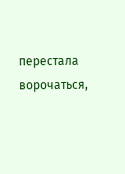перестала ворочаться,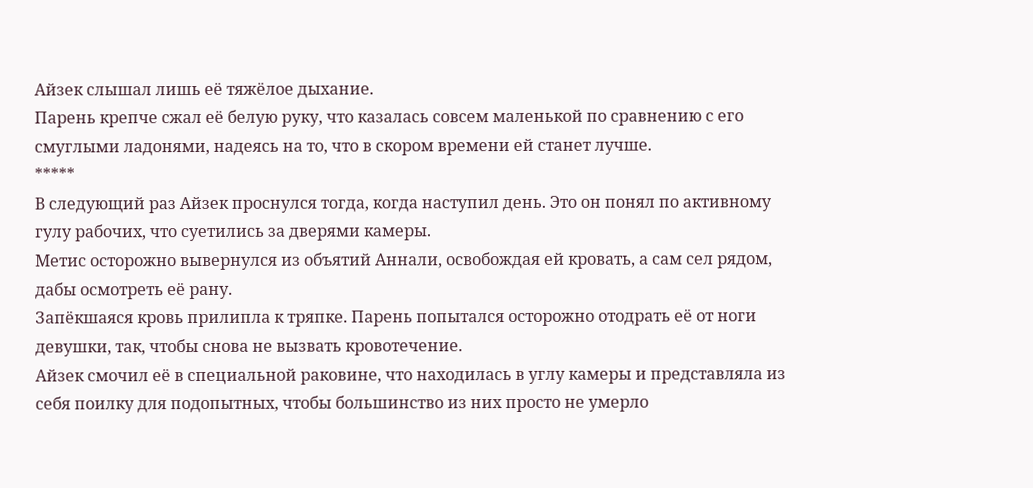Айзек слышал лишь её тяжёлое дыхание.
Парень крепче сжал её белую руку, что казалась совсем маленькой по сравнению с его смуглыми ладонями, надеясь на то, что в скором времени ей станет лучше.
*****
В следующий раз Айзек проснулся тогда, когда наступил день. Это он понял по активному гулу рабочих, что суетились за дверями камеры.
Метис осторожно вывернулся из объятий Аннали, освобождая ей кровать, а сам сел рядом, дабы осмотреть её рану.
Запёкшаяся кровь прилипла к тряпке. Парень попытался осторожно отодрать её от ноги девушки, так, чтобы снова не вызвать кровотечение.
Айзек смочил её в специальной раковине, что находилась в углу камеры и представляла из себя поилку для подопытных, чтобы большинство из них просто не умерло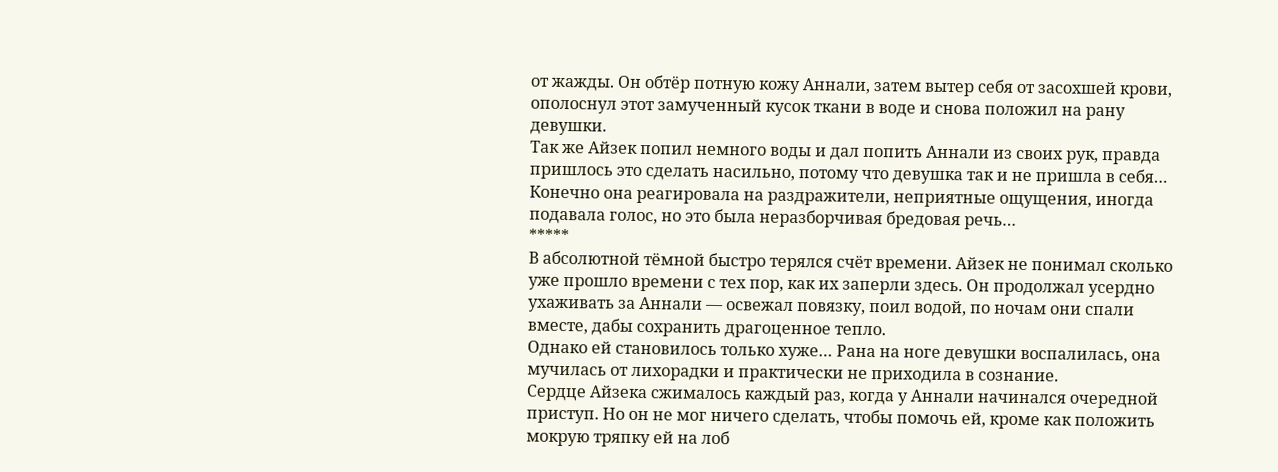от жажды. Он обтёр потную кожу Аннали, затем вытер себя от засохшей крови, ополоснул этот замученный кусок ткани в воде и снова положил на рану девушки.
Так же Айзек попил немного воды и дал попить Аннали из своих рук, правда пришлось это сделать насильно, потому что девушка так и не пришла в себя… Конечно она реагировала на раздражители, неприятные ощущения, иногда подавала голос, но это была неразборчивая бредовая речь…
*****
В абсолютной тёмной быстро терялся счёт времени. Айзек не понимал сколько уже прошло времени с тех пор, как их заперли здесь. Он продолжал усердно ухаживать за Аннали — освежал повязку, поил водой, по ночам они спали вместе, дабы сохранить драгоценное тепло.
Однако ей становилось только хуже… Рана на ноге девушки воспалилась, она мучилась от лихорадки и практически не приходила в сознание.
Сердце Айзека сжималось каждый раз, когда у Аннали начинался очередной приступ. Но он не мог ничего сделать, чтобы помочь ей, кроме как положить мокрую тряпку ей на лоб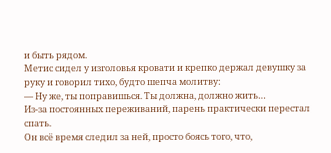и быть рядом.
Метис сидел у изголовья кровати и крепко держал девушку за руку и говорил тихо, будто шепча молитву:
— Ну же, ты поправишься. Ты должна, должно жить…
Из-за постоянных переживаний, парень практически перестал спать.
Он всё время следил за ней, просто боясь того, что,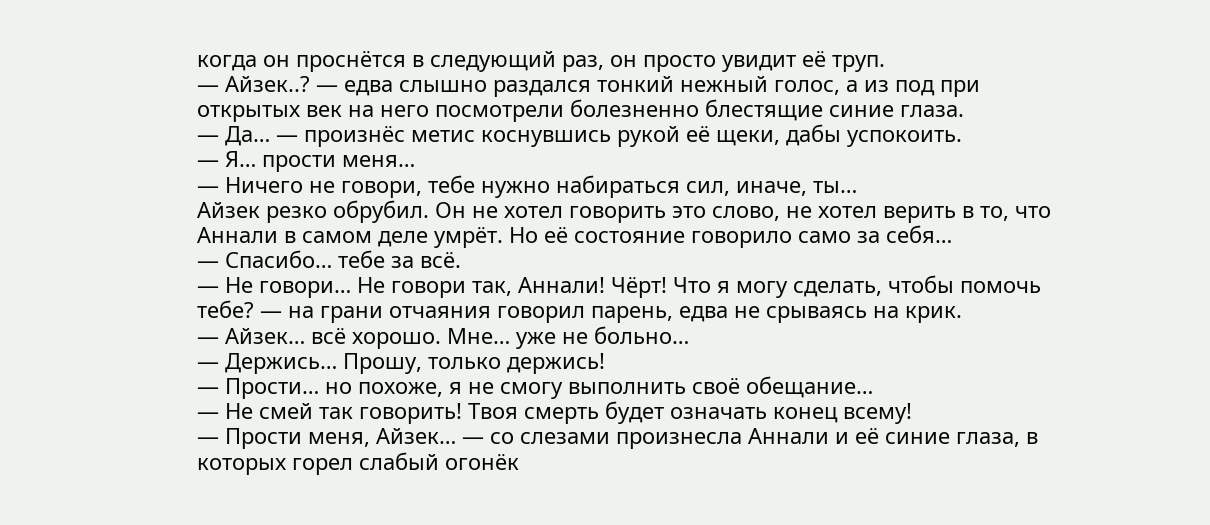когда он проснётся в следующий раз, он просто увидит её труп.
— Айзек..? — едва слышно раздался тонкий нежный голос, а из под при открытых век на него посмотрели болезненно блестящие синие глаза.
— Да… — произнёс метис коснувшись рукой её щеки, дабы успокоить.
— Я… прости меня…
— Ничего не говори, тебе нужно набираться сил, иначе, ты…
Айзек резко обрубил. Он не хотел говорить это слово, не хотел верить в то, что Аннали в самом деле умрёт. Но её состояние говорило само за себя…
— Спасибо… тебе за всё.
— Не говори… Не говори так, Аннали! Чёрт! Что я могу сделать, чтобы помочь тебе? — на грани отчаяния говорил парень, едва не срываясь на крик.
— Айзек… всё хорошо. Мне… уже не больно…
— Держись… Прошу, только держись!
— Прости… но похоже, я не смогу выполнить своё обещание…
— Не смей так говорить! Твоя смерть будет означать конец всему!
— Прости меня, Айзек… — со слезами произнесла Аннали и её синие глаза, в которых горел слабый огонёк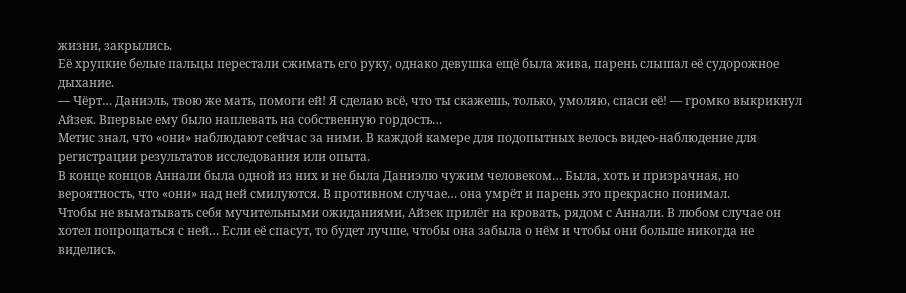жизни, закрылись.
Её хрупкие белые пальцы перестали сжимать его руку, однако девушка ещё была жива, парень слышал её судорожное дыхание.
— Чёрт… Даниэль, твою же мать, помоги ей! Я сделаю всё, что ты скажешь, только, умоляю, спаси её! — громко выкрикнул Айзек. Впервые ему было наплевать на собственную гордость…
Метис знал, что «они» наблюдают сейчас за ними. В каждой камере для подопытных велось видео-наблюдение для регистрации результатов исследования или опыта.
В конце концов Аннали была одной из них и не была Даниэлю чужим человеком… Была, хоть и призрачная, но вероятность, что «они» над ней смилуются. В противном случае… она умрёт и парень это прекрасно понимал.
Чтобы не выматывать себя мучительными ожиданиями, Айзек прилёг на кровать, рядом с Аннали. В любом случае он хотел попрощаться с ней… Если её спасут, то будет лучше, чтобы она забыла о нём и чтобы они больше никогда не виделись.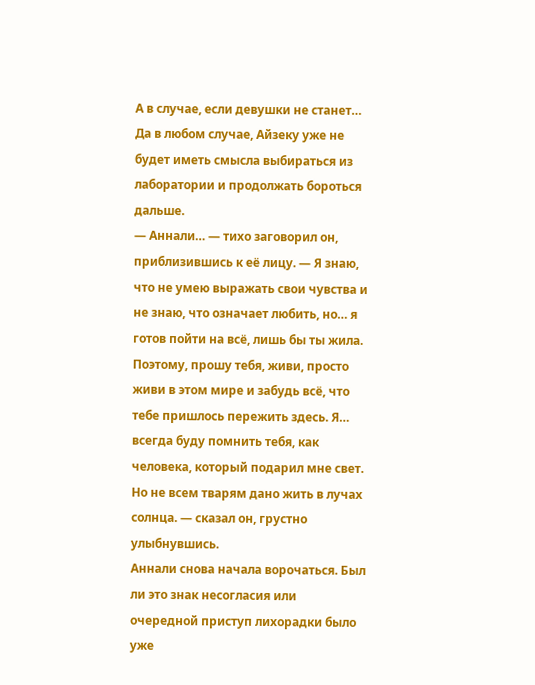А в случае, если девушки не станет… Да в любом случае, Айзеку уже не будет иметь смысла выбираться из лаборатории и продолжать бороться дальше.
— Аннали… — тихо заговорил он, приблизившись к её лицу. — Я знаю, что не умею выражать свои чувства и не знаю, что означает любить, но… я готов пойти на всё, лишь бы ты жила. Поэтому, прошу тебя, живи, просто живи в этом мире и забудь всё, что тебе пришлось пережить здесь. Я… всегда буду помнить тебя, как человека, который подарил мне свет. Но не всем тварям дано жить в лучах солнца. — сказал он, грустно улыбнувшись.
Аннали снова начала ворочаться. Был ли это знак несогласия или очередной приступ лихорадки было уже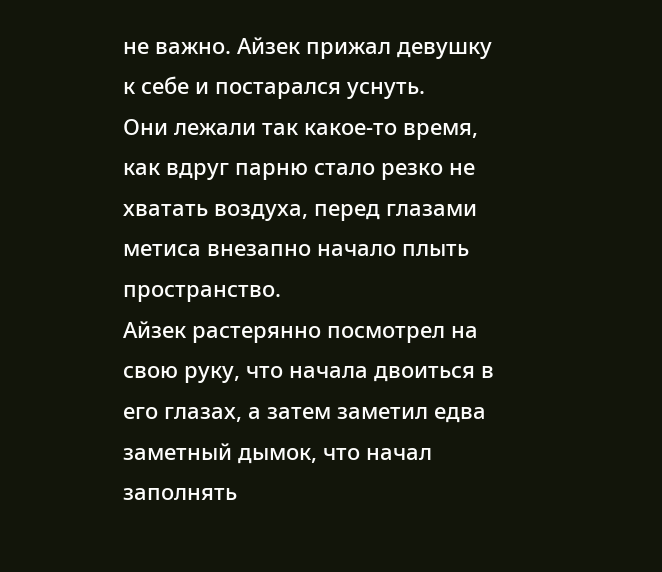не важно. Айзек прижал девушку к себе и постарался уснуть.
Они лежали так какое-то время, как вдруг парню стало резко не хватать воздуха, перед глазами метиса внезапно начало плыть пространство.
Айзек растерянно посмотрел на свою руку, что начала двоиться в его глазах, а затем заметил едва заметный дымок, что начал заполнять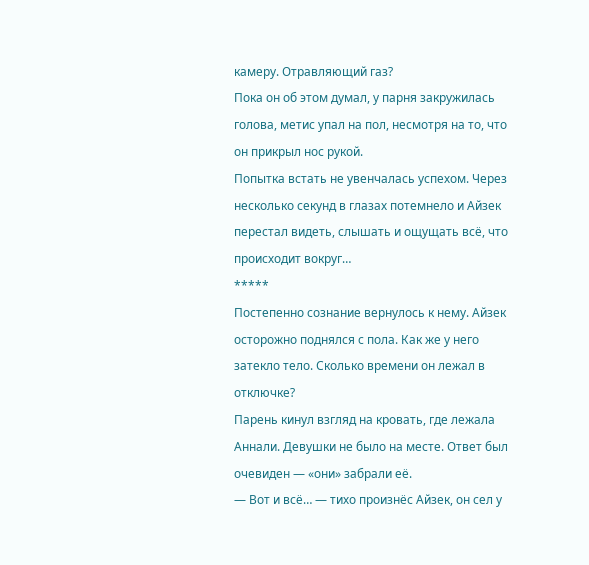камеру. Отравляющий газ?
Пока он об этом думал, у парня закружилась голова, метис упал на пол, несмотря на то, что он прикрыл нос рукой.
Попытка встать не увенчалась успехом. Через несколько секунд в глазах потемнело и Айзек перестал видеть, слышать и ощущать всё, что происходит вокруг…
*****
Постепенно сознание вернулось к нему. Айзек осторожно поднялся с пола. Как же у него затекло тело. Сколько времени он лежал в отключке?
Парень кинул взгляд на кровать, где лежала Аннали. Девушки не было на месте. Ответ был очевиден — «они» забрали её.
— Вот и всё… — тихо произнёс Айзек, он сел у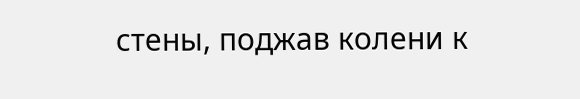стены, поджав колени к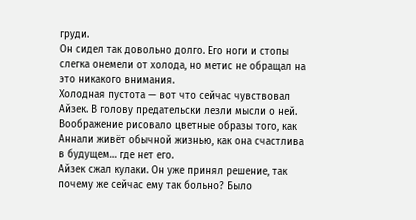груди.
Он сидел так довольно долго. Его ноги и стопы слегка онемели от холода, но метис не обращал на это никакого внимания.
Холодная пустота — вот что сейчас чувствовал Айзек. В голову предательски лезли мысли о ней. Воображение рисовало цветные образы того, как Аннали живёт обычной жизнью, как она счастлива в будущем… где нет его.
Айзек сжал кулаки. Он уже принял решение, так почему же сейчас ему так больно? Было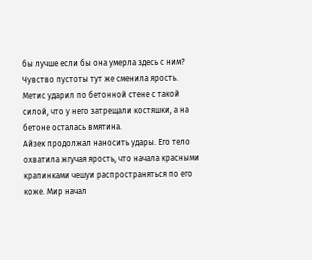бы лучше если бы она умерла здесь с ним?
Чувство пустоты тут же сменила ярость. Метис ударил по бетонной стене с такой силой, что у него затрещали костяшки, а на бетоне осталась вмятина.
Айзек продолжал наносить удары. Его тело охватила жгучая ярость, что начала красными крапинками чешуи распространяться по его коже. Мир начал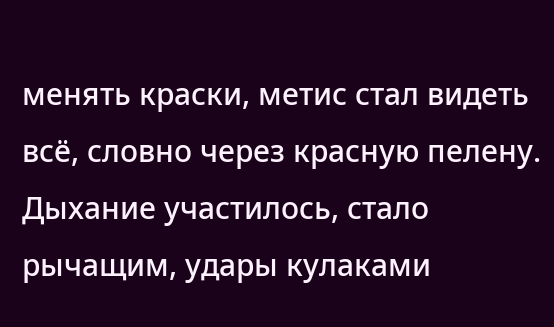менять краски, метис стал видеть всё, словно через красную пелену. Дыхание участилось, стало рычащим, удары кулаками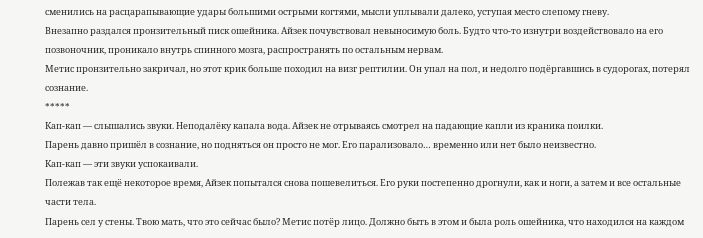сменились на расцарапывающие удары большими острыми когтями, мысли уплывали далеко, уступая место слепому гневу.
Внезапно раздался пронзительный писк ошейника. Айзек почувствовал невыносимую боль. Будто что-то изнутри воздействовало на его позвоночник, проникало внутрь спинного мозга, распространять по остальным нервам.
Метис пронзительно закричал, но этот крик больше походил на визг рептилии. Он упал на пол, и недолго подёргавшись в судорогах, потерял сознание.
*****
Кап-кап — слышались звуки. Неподалёку капала вода. Айзек не отрываясь смотрел на падающие капли из краника поилки.
Парень давно пришёл в сознание, но подняться он просто не мог. Его парализовало… временно или нет было неизвестно.
Кап-кап — эти звуки успокаивали.
Полежав так ещё некоторое время, Айзек попытался снова пошевелиться. Его руки постепенно дрогнули, как и ноги, а затем и все остальные части тела.
Парень сел у стены. Твою мать, что это сейчас было? Метис потёр лицо. Должно быть в этом и была роль ошейника, что находился на каждом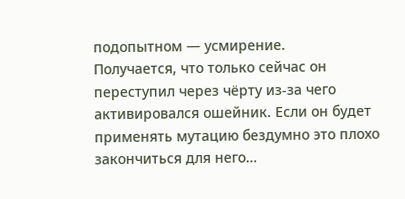подопытном — усмирение.
Получается, что только сейчас он переступил через чёрту из-за чего активировался ошейник. Если он будет применять мутацию бездумно это плохо закончиться для него…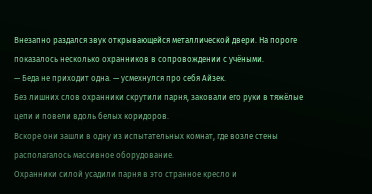Внезапно раздался звук открывающейся металлической двери. На пороге показалось несколько охранников в сопровождении с учёными.
— Беда не приходит одна. — усмехнулся про себя Айзек.
Без лишних слов охранники скрутили парня, заковали его руки в тяжёлые цепи и повели вдоль белых коридоров.
Вскоре они зашли в одну из испытательных комнат, где возле стены располагалось массивное оборудование.
Охранники силой усадили парня в это странное кресло и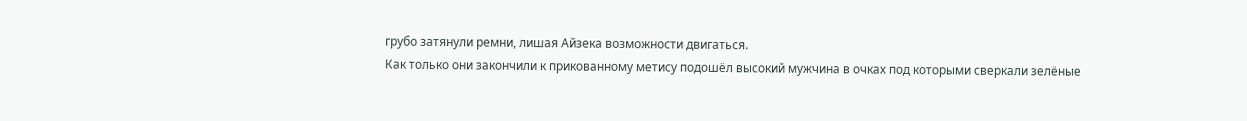грубо затянули ремни, лишая Айзека возможности двигаться.
Как только они закончили к прикованному метису подошёл высокий мужчина в очках под которыми сверкали зелёные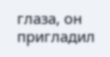глаза, он пригладил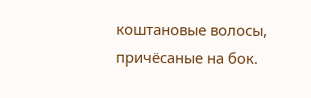коштановые волосы, причёсаные на бок.